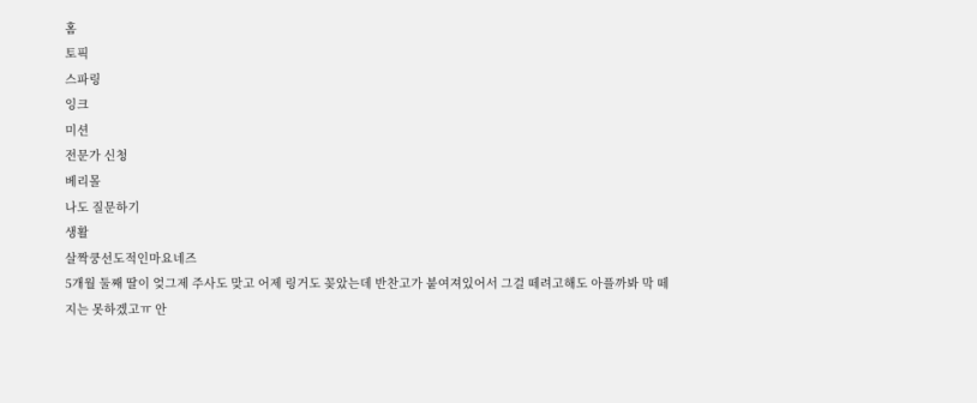홈
토픽
스파링
잉크
미션
전문가 신청
베리몰
나도 질문하기
생활
살짝쿵선도적인마요네즈
5개월 둘째 딸이 엊그제 주사도 맞고 어제 링거도 꽂았는데 반찬고가 붙여져있어서 그걸 떼려고해도 아플까봐 막 떼지는 못하겠고ㅠ 안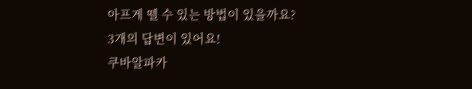아프게 뗄 수 있는 방법이 있을까요?
3개의 답변이 있어요!
쿠바알파카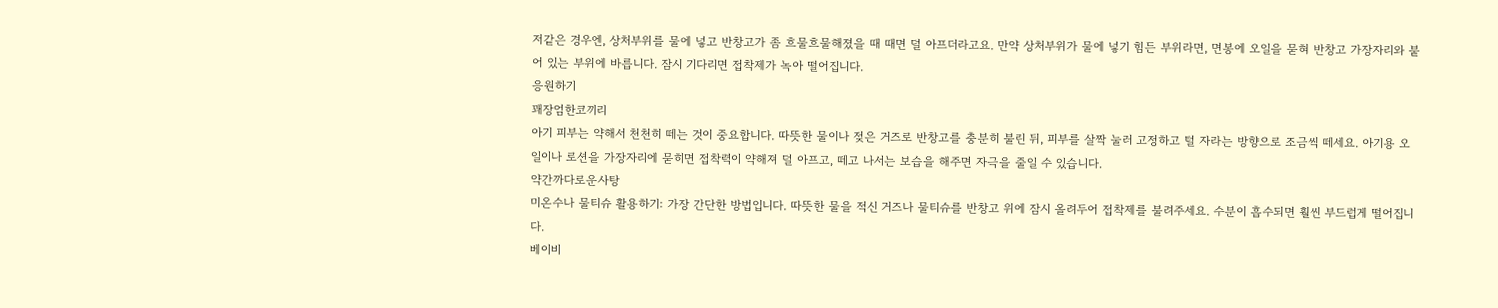저같은 경우엔, 상처부위를 물에 넣고 반창고가 좀 흐물흐물해졌을 때 때면 덜 아프더라고요. 만약 상처부위가 물에 넣기 힘든 부위라면, 면봉에 오일을 묻혀 반창고 가장자리와 붙어 있는 부위에 바릅니다. 잠시 기다리면 접착제가 녹아 떨어집니다.
응원하기
꽤장엄한코끼리
아기 피부는 약해서 천천히 떼는 것이 중요합니다. 따뜻한 물이나 젖은 거즈로 반창고를 충분히 불린 뒤, 피부를 살짝 눌러 고정하고 털 자라는 방향으로 조금씩 떼세요. 아기용 오일이나 로션을 가장자리에 묻히면 접착력이 약해져 덜 아프고, 떼고 나서는 보습을 해주면 자극을 줄일 수 있습니다.
약간까다로운사탕
미온수나 물티슈 활용하기: 가장 간단한 방법입니다. 따뜻한 물을 적신 거즈나 물티슈를 반창고 위에 잠시 올려두어 접착제를 불려주세요. 수분이 흡수되면 훨씬 부드럽게 떨어집니다.
베이비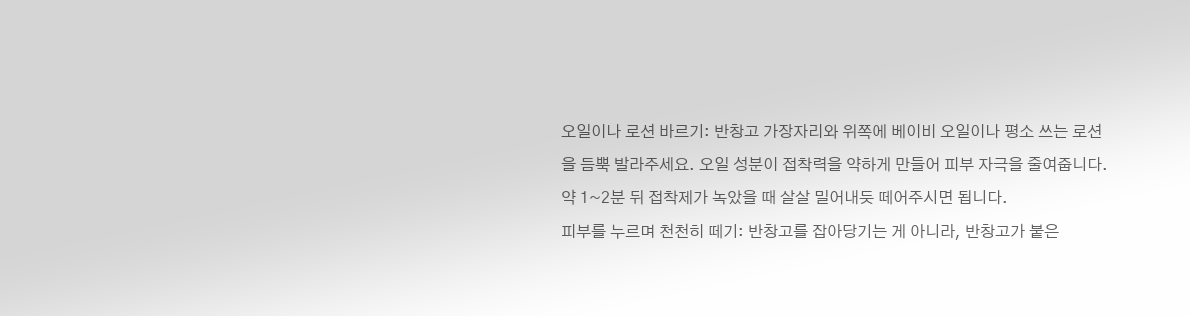오일이나 로션 바르기: 반창고 가장자리와 위쪽에 베이비 오일이나 평소 쓰는 로션을 듬뿍 발라주세요. 오일 성분이 접착력을 약하게 만들어 피부 자극을 줄여줍니다. 약 1~2분 뒤 접착제가 녹았을 때 살살 밀어내듯 떼어주시면 됩니다.
피부를 누르며 천천히 떼기: 반창고를 잡아당기는 게 아니라, 반창고가 붙은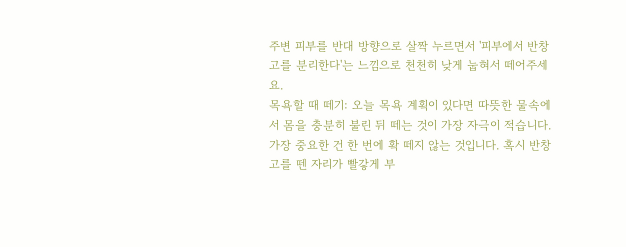주변 피부를 반대 방향으로 살짝 누르면서 '피부에서 반창고를 분리한다'는 느낌으로 천천히 낮게 눕혀서 떼어주세요.
목욕할 때 떼기: 오늘 목욕 계획이 있다면 따뜻한 물속에서 몸을 충분히 불린 뒤 떼는 것이 가장 자극이 적습니다.
가장 중요한 건 한 번에 확 떼지 않는 것입니다. 혹시 반창고를 뗀 자리가 빨갛게 부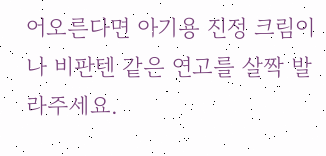어오른다면 아기용 진정 크림이나 비판텐 같은 연고를 살짝 발라주세요.